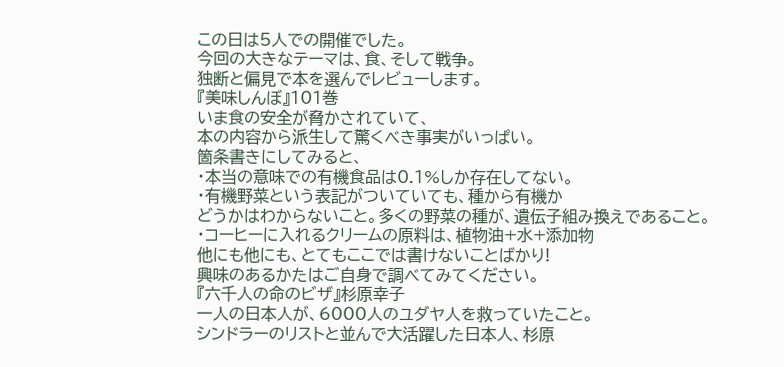この日は5人での開催でした。
今回の大きなテーマは、食、そして戦争。
独断と偏見で本を選んでレビューします。
『美味しんぼ』101巻
いま食の安全が脅かされていて、
本の内容から派生して驚くべき事実がいっぱい。
箇条書きにしてみると、
・本当の意味での有機食品は0.1%しか存在してない。
・有機野菜という表記がついていても、種から有機か
どうかはわからないこと。多くの野菜の種が、遺伝子組み換えであること。
・コーヒーに入れるクリームの原料は、植物油+水+添加物
他にも他にも、とてもここでは書けないことばかり!
興味のあるかたはご自身で調べてみてください。
『六千人の命のビザ』杉原幸子
一人の日本人が、6000人のユダヤ人を救っていたこと。
シンドラーのリストと並んで大活躍した日本人、杉原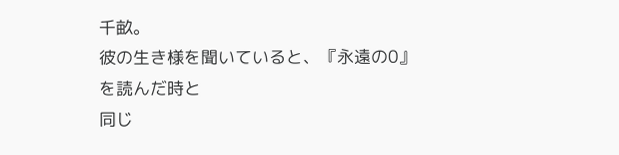千畝。
彼の生き様を聞いていると、『永遠の0』を読んだ時と
同じ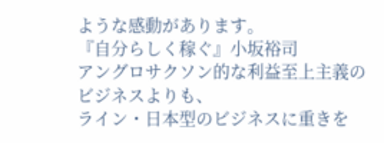ような感動があります。
『自分らしく稼ぐ』小坂裕司
アングロサクソン的な利益至上主義のビジネスよりも、
ライン・日本型のビジネスに重きを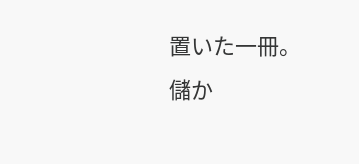置いた一冊。
儲か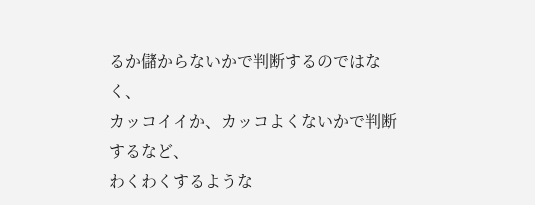るか儲からないかで判断するのではなく、
カッコイイか、カッコよくないかで判断するなど、
わくわくするような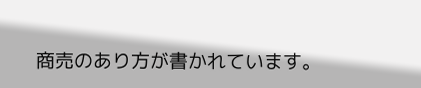商売のあり方が書かれています。